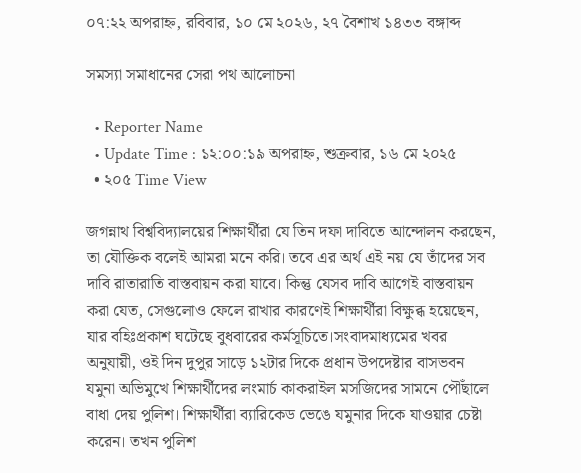০৭:২২ অপরাহ্ন, রবিবার, ১০ মে ২০২৬, ২৭ বৈশাখ ১৪৩৩ বঙ্গাব্দ

সমস্যা সমাধানের সেরা পথ আলোচনা

  • Reporter Name
  • Update Time : ১২:০০:১৯ অপরাহ্ন, শুক্রবার, ১৬ মে ২০২৫
  • ২০৫ Time View

জগন্নাথ বিশ্ববিদ্যালয়ের শিক্ষার্থীরা যে তিন দফা দাবিতে আন্দোলন করছেন, তা যৌক্তিক বলেই আমরা মনে করি। তবে এর অর্থ এই নয় যে তাঁদের সব দাবি রাতারাতি বাস্তবায়ন করা যাবে। কিন্তু যেসব দাবি আগেই বাস্তবায়ন করা যেত, সেগুলোও ফেলে রাখার কারণেই শিক্ষার্থীরা বিক্ষুব্ধ হয়েছেন, যার বহিঃপ্রকাশ ঘটেছে বুধবারের কর্মসূচিতে।সংবাদমাধ্যমের খবর অনুযায়ী, ওই দিন দুপুর সাড়ে ১২টার দিকে প্রধান উপদেষ্টার বাসভবন যমুনা অভিমুখে শিক্ষার্থীদের লংমার্চ কাকরাইল মসজিদের সামনে পৌঁছালে বাধা দেয় পুলিশ। শিক্ষার্থীরা ব্যারিকেড ভেঙে যমুনার দিকে যাওয়ার চেষ্টা করেন। তখন পুলিশ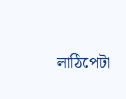লাঠিপেটা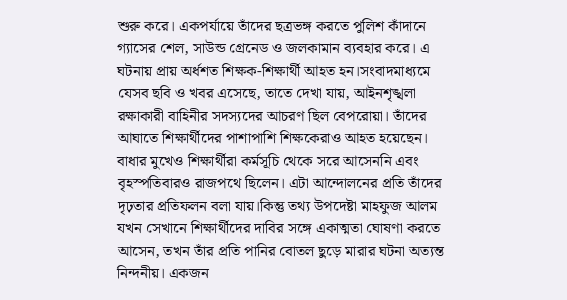শুরু করে। একপর্যায়ে তাঁদের ছত্রভঙ্গ করতে পুলিশ কাঁদানে গ্যাসের শেল, সাউন্ড গ্রেনেড ও জলকামান ব্যবহার করে। এ ঘটনায় প্রায় অর্ধশত শিক্ষক-শিক্ষার্থী আহত হন।সংবাদমাধ্যমে যেসব ছবি ও খবর এসেছে, তাতে দেখা যায়, আইনশৃঙ্খলা রক্ষাকারী বাহিনীর সদস্যদের আচরণ ছিল বেপরোয়া। তাঁদের আঘাতে শিক্ষার্থীদের পাশাপাশি শিক্ষকেরাও আহত হয়েছেন। বাধার মুখেও শিক্ষার্থীরা কর্মসূচি থেকে সরে আসেননি এবং বৃহস্পতিবারও রাজপথে ছিলেন। এটা আন্দোলনের প্রতি তাঁদের দৃঢ়তার প্রতিফলন বলা যায়।কিন্তু তথ্য উপদেষ্টা মাহফুজ আলম যখন সেখানে শিক্ষার্থীদের দাবির সঙ্গে একাত্মতা ঘোষণা করতে আসেন, তখন তাঁর প্রতি পানির বোতল ছুড়ে মারার ঘটনা অত্যন্ত নিন্দনীয়। একজন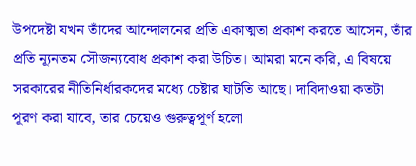উপদেষ্টা যখন তাঁদের আন্দোলনের প্রতি একাত্মতা প্রকাশ করতে আসেন, তাঁর প্রতি ন্যূনতম সৌজন্যবোধ প্রকাশ করা উচিত। আমরা মনে করি, এ বিষয়ে সরকারের নীতিনির্ধারকদের মধ্যে চেষ্টার ঘাটতি আছে। দাবিদাওয়া কতটা পূরণ করা যাবে, তার চেয়েও গুরুত্বপূর্ণ হলো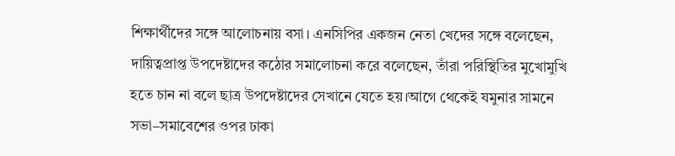শিক্ষার্থীদের সঙ্গে আলোচনায় বসা। এনসিপির একজন নেতা খেদের সঙ্গে বলেছেন, দায়িত্বপ্রাপ্ত উপদেষ্টাদের কঠোর সমালোচনা করে বলেছেন, তাঁরা পরিস্থিতির মুখোমুখি হতে চান না বলে ছাত্র উপদেষ্টাদের সেখানে যেতে হয়।আগে থেকেই যমুনার সামনে সভা–সমাবেশের ওপর ঢাকা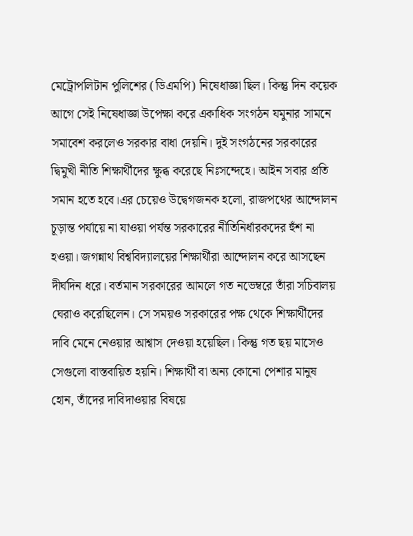মেট্রোপলিটান পুলিশের (ডিএমপি) নিষেধাজ্ঞা ছিল। কিন্তু দিন কয়েক আগে সেই নিষেধাজ্ঞা উপেক্ষা করে একাধিক সংগঠন যমুনার সামনে সমাবেশ করলেও সরকার বাধা দেয়নি। দুই সংগঠনের সরকারের দ্বিমুখী নীতি শিক্ষার্থীদের ক্ষুব্ধ করেছে নিঃসন্দেহে। আইন সবার প্রতি সমান হতে হবে।এর চেয়েও উদ্বেগজনক হলো, রাজপথের আন্দোলন চূড়ান্ত পর্যায়ে না যাওয়া পর্যন্ত সরকারের নীতিনির্ধারকদের হুঁশ না হওয়া। জগন্নাথ বিশ্ববিদ্যালয়ের শিক্ষার্থীরা আন্দোলন করে আসছেন দীর্ঘদিন ধরে। বর্তমান সরকারের আমলে গত নভেম্বরে তাঁরা সচিবালয় ঘেরাও করেছিলেন। সে সময়ও সরকারের পক্ষ থেকে শিক্ষার্থীদের দাবি মেনে নেওয়ার আশ্বাস দেওয়া হয়েছিল। কিন্তু গত ছয় মাসেও সেগুলো বাস্তবায়িত হয়নি। শিক্ষার্থী বা অন্য কোনো পেশার মানুষ হোন, তাঁদের দাবিদাওয়ার বিষয়ে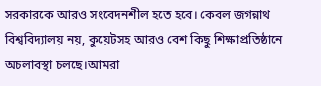সরকারকে আরও সংবেদনশীল হতে হবে। কেবল জগন্নাথ বিশ্ববিদ্যালয় নয়, কুয়েটসহ আরও বেশ কিছু শিক্ষাপ্রতিষ্ঠানে অচলাবস্থা চলছে।আমরা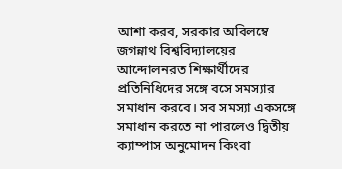আশা করব, সরকার অবিলম্বে জগন্নাথ বিশ্ববিদ্যালয়ের আন্দোলনরত শিক্ষার্থীদের প্রতিনিধিদের সঙ্গে বসে সমস্যার সমাধান করবে। সব সমস্যা একসঙ্গে সমাধান করতে না পারলেও দ্বিতীয় ক্যাম্পাস অনুমোদন কিংবা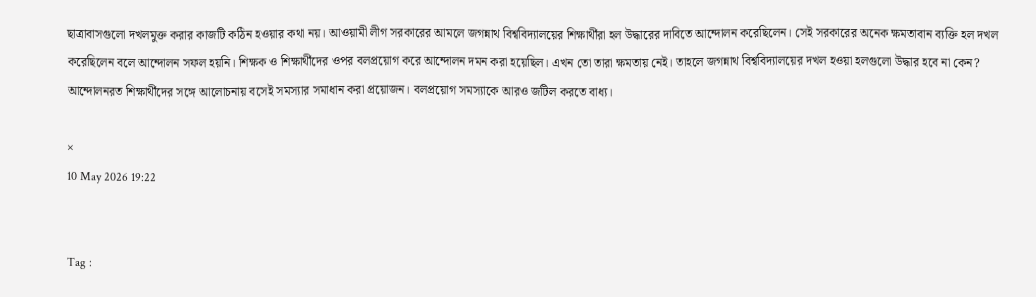ছাত্রাবাসগুলো দখলমুক্ত করার কাজটি কঠিন হওয়ার কথা নয়। আওয়ামী লীগ সরকারের আমলে জগন্নাথ বিশ্ববিদ্যালয়ের শিক্ষার্থীরা হল উদ্ধারের দাবিতে আন্দোলন করেছিলেন। সেই সরকারের অনেক ক্ষমতাবান ব্যক্তি হল দখল করেছিলেন বলে আন্দোলন সফল হয়নি। শিক্ষক ও শিক্ষার্থীদের ওপর বলপ্রয়োগ করে আন্দোলন দমন করা হয়েছিল। এখন তো তারা ক্ষমতায় নেই। তাহলে জগন্নাথ বিশ্ববিদ্যালয়ের দখল হওয়া হলগুলো উদ্ধার হবে না কেন? আন্দোলনরত শিক্ষার্থীদের সঙ্গে আলোচনায় বসেই সমস্যার সমাধান করা প্রয়োজন। বলপ্রয়োগ সমস্যাকে আরও জটিল করতে বাধ্য।

×
10 May 2026 19:22


Tag :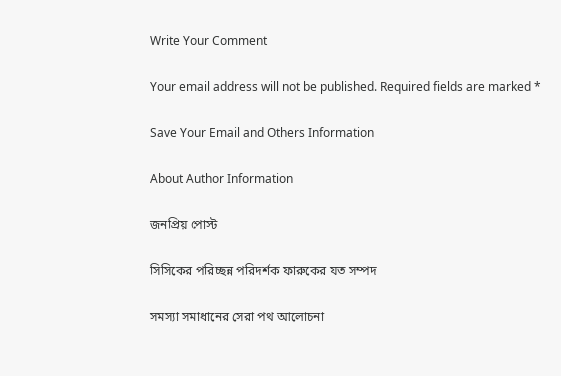Write Your Comment

Your email address will not be published. Required fields are marked *

Save Your Email and Others Information

About Author Information

জনপ্রিয় পোস্ট

সিসিকের পরিচ্ছন্ন পরিদর্শক ফারুকের যত সম্পদ

সমস্যা সমাধানের সেরা পথ আলোচনা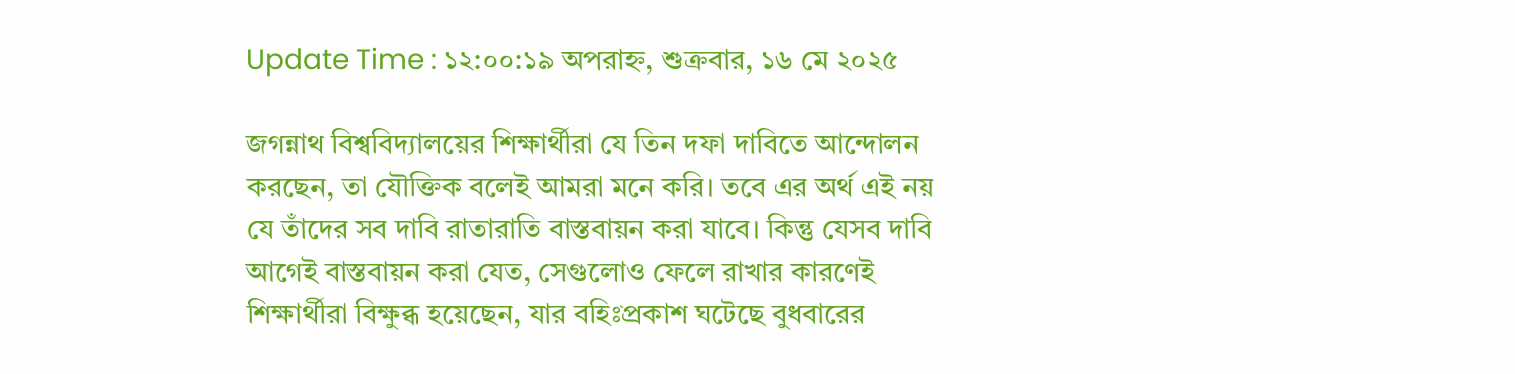Update Time : ১২:০০:১৯ অপরাহ্ন, শুক্রবার, ১৬ মে ২০২৫

জগন্নাথ বিশ্ববিদ্যালয়ের শিক্ষার্থীরা যে তিন দফা দাবিতে আন্দোলন করছেন, তা যৌক্তিক বলেই আমরা মনে করি। তবে এর অর্থ এই নয় যে তাঁদের সব দাবি রাতারাতি বাস্তবায়ন করা যাবে। কিন্তু যেসব দাবি আগেই বাস্তবায়ন করা যেত, সেগুলোও ফেলে রাখার কারণেই শিক্ষার্থীরা বিক্ষুব্ধ হয়েছেন, যার বহিঃপ্রকাশ ঘটেছে বুধবারের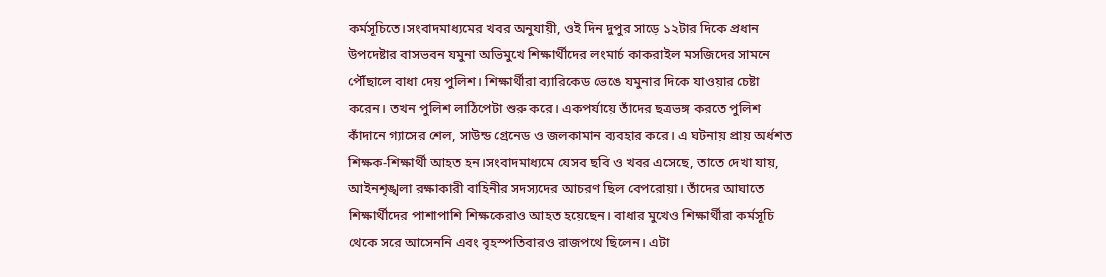কর্মসূচিতে।সংবাদমাধ্যমের খবর অনুযায়ী, ওই দিন দুপুর সাড়ে ১২টার দিকে প্রধান উপদেষ্টার বাসভবন যমুনা অভিমুখে শিক্ষার্থীদের লংমার্চ কাকরাইল মসজিদের সামনে পৌঁছালে বাধা দেয় পুলিশ। শিক্ষার্থীরা ব্যারিকেড ভেঙে যমুনার দিকে যাওয়ার চেষ্টা করেন। তখন পুলিশ লাঠিপেটা শুরু করে। একপর্যায়ে তাঁদের ছত্রভঙ্গ করতে পুলিশ কাঁদানে গ্যাসের শেল, সাউন্ড গ্রেনেড ও জলকামান ব্যবহার করে। এ ঘটনায় প্রায় অর্ধশত শিক্ষক-শিক্ষার্থী আহত হন।সংবাদমাধ্যমে যেসব ছবি ও খবর এসেছে, তাতে দেখা যায়, আইনশৃঙ্খলা রক্ষাকারী বাহিনীর সদস্যদের আচরণ ছিল বেপরোয়া। তাঁদের আঘাতে শিক্ষার্থীদের পাশাপাশি শিক্ষকেরাও আহত হয়েছেন। বাধার মুখেও শিক্ষার্থীরা কর্মসূচি থেকে সরে আসেননি এবং বৃহস্পতিবারও রাজপথে ছিলেন। এটা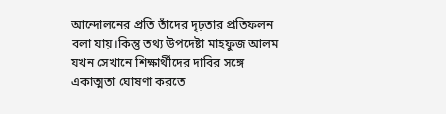আন্দোলনের প্রতি তাঁদের দৃঢ়তার প্রতিফলন বলা যায়।কিন্তু তথ্য উপদেষ্টা মাহফুজ আলম যখন সেখানে শিক্ষার্থীদের দাবির সঙ্গে একাত্মতা ঘোষণা করতে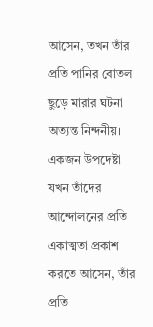আসেন, তখন তাঁর প্রতি পানির বোতল ছুড়ে মারার ঘটনা অত্যন্ত নিন্দনীয়। একজন উপদেষ্টা যখন তাঁদের আন্দোলনের প্রতি একাত্মতা প্রকাশ করতে আসেন, তাঁর প্রতি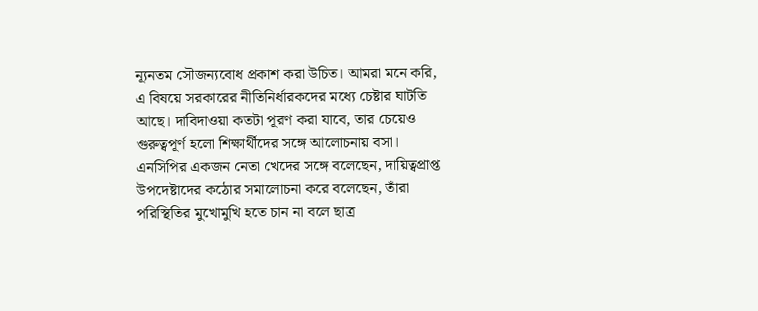ন্যূনতম সৌজন্যবোধ প্রকাশ করা উচিত। আমরা মনে করি, এ বিষয়ে সরকারের নীতিনির্ধারকদের মধ্যে চেষ্টার ঘাটতি আছে। দাবিদাওয়া কতটা পূরণ করা যাবে, তার চেয়েও গুরুত্বপূর্ণ হলো শিক্ষার্থীদের সঙ্গে আলোচনায় বসা। এনসিপির একজন নেতা খেদের সঙ্গে বলেছেন, দায়িত্বপ্রাপ্ত উপদেষ্টাদের কঠোর সমালোচনা করে বলেছেন, তাঁরা পরিস্থিতির মুখোমুখি হতে চান না বলে ছাত্র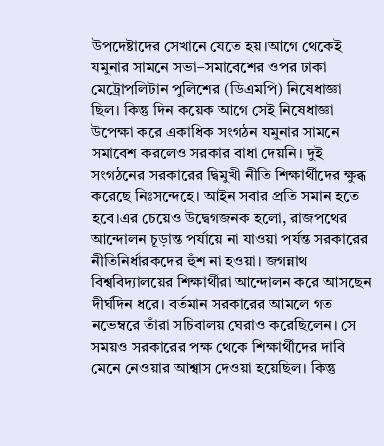উপদেষ্টাদের সেখানে যেতে হয়।আগে থেকেই যমুনার সামনে সভা–সমাবেশের ওপর ঢাকা মেট্রোপলিটান পুলিশের (ডিএমপি) নিষেধাজ্ঞা ছিল। কিন্তু দিন কয়েক আগে সেই নিষেধাজ্ঞা উপেক্ষা করে একাধিক সংগঠন যমুনার সামনে সমাবেশ করলেও সরকার বাধা দেয়নি। দুই সংগঠনের সরকারের দ্বিমুখী নীতি শিক্ষার্থীদের ক্ষুব্ধ করেছে নিঃসন্দেহে। আইন সবার প্রতি সমান হতে হবে।এর চেয়েও উদ্বেগজনক হলো, রাজপথের আন্দোলন চূড়ান্ত পর্যায়ে না যাওয়া পর্যন্ত সরকারের নীতিনির্ধারকদের হুঁশ না হওয়া। জগন্নাথ বিশ্ববিদ্যালয়ের শিক্ষার্থীরা আন্দোলন করে আসছেন দীর্ঘদিন ধরে। বর্তমান সরকারের আমলে গত নভেম্বরে তাঁরা সচিবালয় ঘেরাও করেছিলেন। সে সময়ও সরকারের পক্ষ থেকে শিক্ষার্থীদের দাবি মেনে নেওয়ার আশ্বাস দেওয়া হয়েছিল। কিন্তু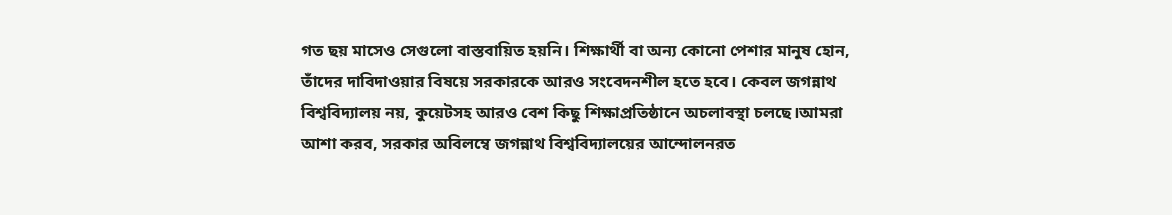গত ছয় মাসেও সেগুলো বাস্তবায়িত হয়নি। শিক্ষার্থী বা অন্য কোনো পেশার মানুষ হোন, তাঁদের দাবিদাওয়ার বিষয়ে সরকারকে আরও সংবেদনশীল হতে হবে। কেবল জগন্নাথ বিশ্ববিদ্যালয় নয়, কুয়েটসহ আরও বেশ কিছু শিক্ষাপ্রতিষ্ঠানে অচলাবস্থা চলছে।আমরা আশা করব, সরকার অবিলম্বে জগন্নাথ বিশ্ববিদ্যালয়ের আন্দোলনরত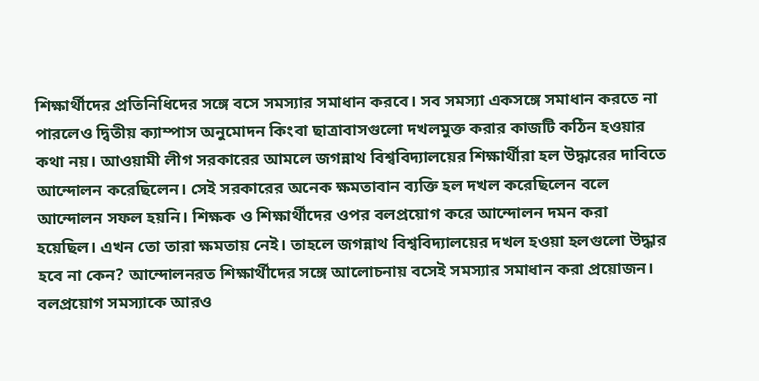শিক্ষার্থীদের প্রতিনিধিদের সঙ্গে বসে সমস্যার সমাধান করবে। সব সমস্যা একসঙ্গে সমাধান করতে না পারলেও দ্বিতীয় ক্যাম্পাস অনুমোদন কিংবা ছাত্রাবাসগুলো দখলমুক্ত করার কাজটি কঠিন হওয়ার কথা নয়। আওয়ামী লীগ সরকারের আমলে জগন্নাথ বিশ্ববিদ্যালয়ের শিক্ষার্থীরা হল উদ্ধারের দাবিতে আন্দোলন করেছিলেন। সেই সরকারের অনেক ক্ষমতাবান ব্যক্তি হল দখল করেছিলেন বলে আন্দোলন সফল হয়নি। শিক্ষক ও শিক্ষার্থীদের ওপর বলপ্রয়োগ করে আন্দোলন দমন করা হয়েছিল। এখন তো তারা ক্ষমতায় নেই। তাহলে জগন্নাথ বিশ্ববিদ্যালয়ের দখল হওয়া হলগুলো উদ্ধার হবে না কেন? আন্দোলনরত শিক্ষার্থীদের সঙ্গে আলোচনায় বসেই সমস্যার সমাধান করা প্রয়োজন। বলপ্রয়োগ সমস্যাকে আরও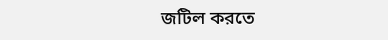জটিল করতে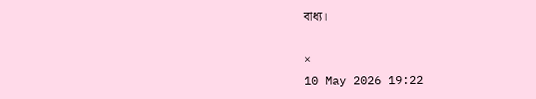বাধ্য।

×
10 May 2026 19:22